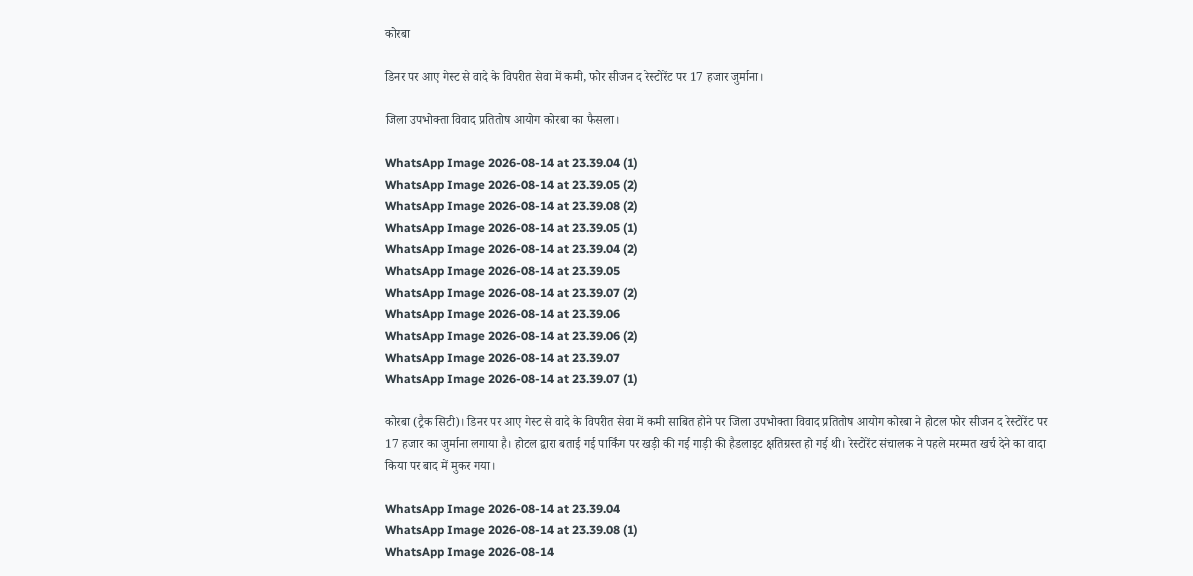कोरबा

डिनर पर आए गेस्ट से वादे के विपरीत सेवा में कमी, फोर सीजन द रेस्टोरेंट पर 17 हजार जुर्माना।

जिला उपभोक्ता विवाद प्रतितोष आयोग कोरबा का फैसला।

WhatsApp Image 2026-08-14 at 23.39.04 (1)
WhatsApp Image 2026-08-14 at 23.39.05 (2)
WhatsApp Image 2026-08-14 at 23.39.08 (2)
WhatsApp Image 2026-08-14 at 23.39.05 (1)
WhatsApp Image 2026-08-14 at 23.39.04 (2)
WhatsApp Image 2026-08-14 at 23.39.05
WhatsApp Image 2026-08-14 at 23.39.07 (2)
WhatsApp Image 2026-08-14 at 23.39.06
WhatsApp Image 2026-08-14 at 23.39.06 (2)
WhatsApp Image 2026-08-14 at 23.39.07
WhatsApp Image 2026-08-14 at 23.39.07 (1)

कोरबा (ट्रैक सिटी)। डिनर पर आए गेस्ट से वादे के विपरीत सेवा में कमी साबित होने पर जिला उपभोक्ता विवाद प्रतितोष आयोग कोरबा ने होटल फोर सीजन द रेस्टोरेंट पर 17 हजार का जुर्माना लगाया है। होटल द्वारा बताई गई पार्किंग पर खड़ी की गई गाड़ी की हैडलाइट क्षतिग्रस्त हो गई थी। रेस्टोरेंट संचालक ने पहले मरम्मत खर्च देने का वादा किया पर बाद में मुकर गया।

WhatsApp Image 2026-08-14 at 23.39.04
WhatsApp Image 2026-08-14 at 23.39.08 (1)
WhatsApp Image 2026-08-14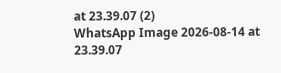at 23.39.07 (2)
WhatsApp Image 2026-08-14 at 23.39.07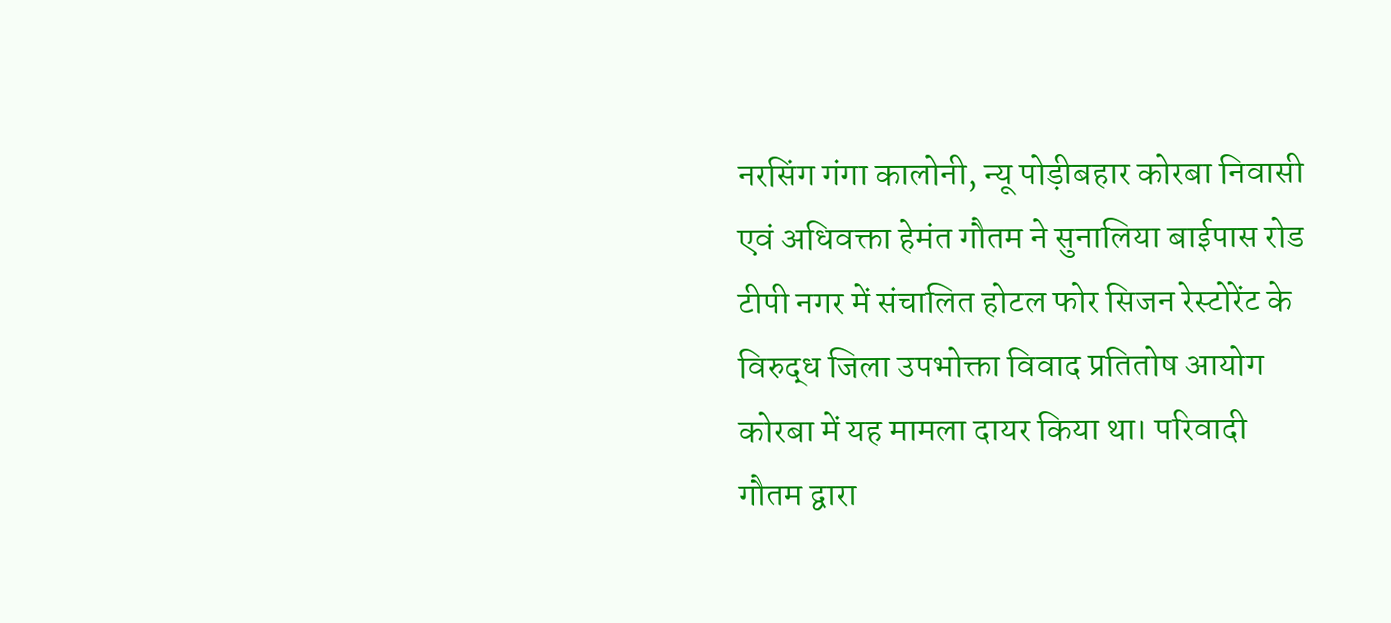नरसिंग गंगा कालोनी, न्यू पोड़ीबहार कोरबा निवासी एवं अधिवक्ता हेमंत गौतम ने सुनालिया बाईपास रोड टीपी नगर में संचालित होटल फोर सिजन रेस्टोरेंट के विरुद्ध जिला उपभोक्ता विवाद प्रतितोष आयोग कोरबा में यह मामला दायर किया था। परिवादी गौतम द्वारा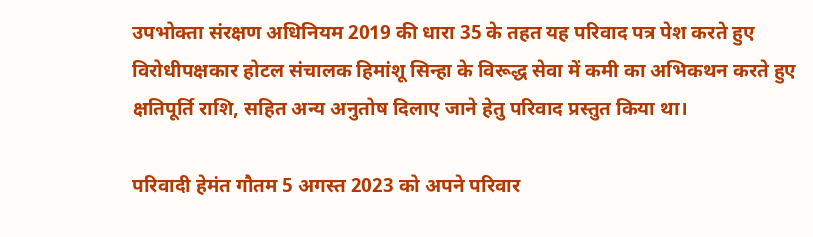उपभोक्ता संरक्षण अधिनियम 2019 की धारा 35 के तहत यह परिवाद पत्र पेश करते हुए विरोधीपक्षकार होटल संचालक हिमांशू सिन्हा के विरूद्ध सेवा में कमी का अभिकथन करते हुए क्षतिपूर्ति राशि, सहित अन्य अनुतोष दिलाए जाने हेतु परिवाद प्रस्तुत किया था।

परिवादी हेमंत गौतम 5 अगस्त 2023 को अपने परिवार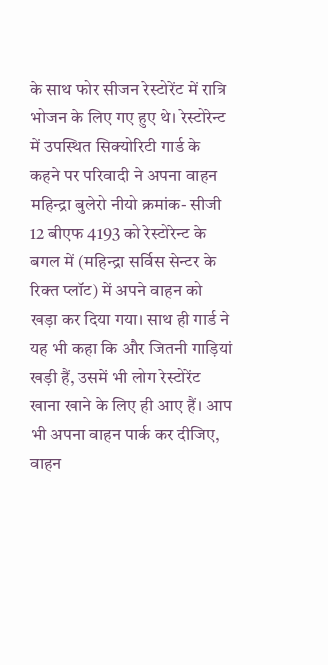के साथ फोर सीजन रेस्टोरेंट में रात्रि भोजन के लिए गए हुए थे। रेस्टोरेन्ट में उपस्थित सिक्योरिटी गार्ड के कहने पर परिवादी ने अपना वाहन महिन्द्रा बुलेरो नीयो क्रमांक- सीजी 12 बीएफ 4193 को रेस्टोरेन्ट के बगल में (महिन्द्रा सर्विस सेन्टर के रिक्त प्लॉट) में अपने वाहन को खड़ा कर दिया गया। साथ ही गार्ड ने यह भी कहा कि और जितनी गाड़ियां खड़ी हैं, उसमें भी लोग रेस्टोरेंट खाना खाने के लिए ही आए हैं। आप भी अपना वाहन पार्क कर दीजिए, वाहन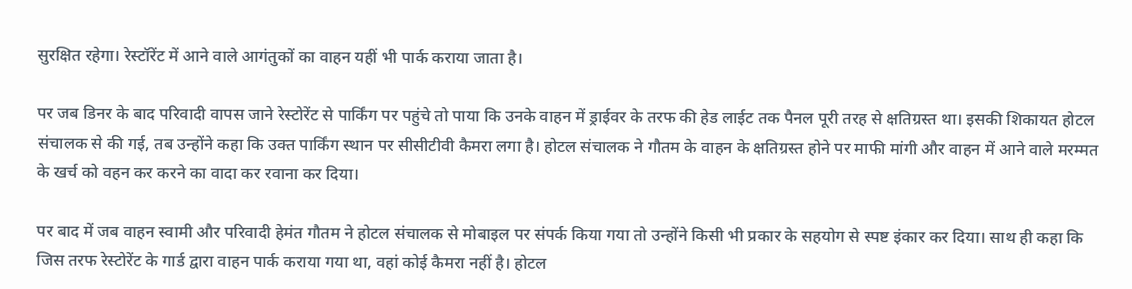सुरक्षित रहेगा। रेस्टॉरेंट में आने वाले आगंतुकों का वाहन यहीं भी पार्क कराया जाता है।

पर जब डिनर के बाद परिवादी वापस जाने रेस्टोरेंट से पार्किंग पर पहुंचे तो पाया कि उनके वाहन में ड्राईवर के तरफ की हेड लाईट तक पैनल पूरी तरह से क्षतिग्रस्त था। इसकी शिकायत होटल संचालक से की गई, तब उन्होंने कहा कि उक्त पार्किंग स्थान पर सीसीटीवी कैमरा लगा है। होटल संचालक ने गौतम के वाहन के क्षतिग्रस्त होने पर माफी मांगी और वाहन में आने वाले मरम्मत के खर्च को वहन कर करने का वादा कर रवाना कर दिया।

पर बाद में जब वाहन स्वामी और परिवादी हेमंत गौतम ने होटल संचालक से मोबाइल पर संपर्क किया गया तो उन्होंने किसी भी प्रकार के सहयोग से स्पष्ट इंकार कर दिया। साथ ही कहा कि जिस तरफ रेस्टोरेंट के गार्ड द्वारा वाहन पार्क कराया गया था, वहां कोई कैमरा नहीं है। होटल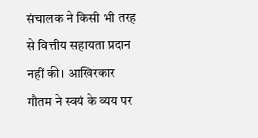संचालक ने किसी भी तरह से वित्तीय सहायता प्रदान नहीं की। आखिरकार गौतम ने स्वयं के व्यय पर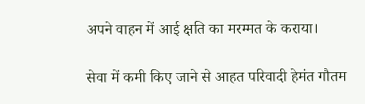अपने वाहन में आई क्षति का मरम्मत के कराया।

सेवा में कमी किए जाने से आहत परिवादी हेमंत गौतम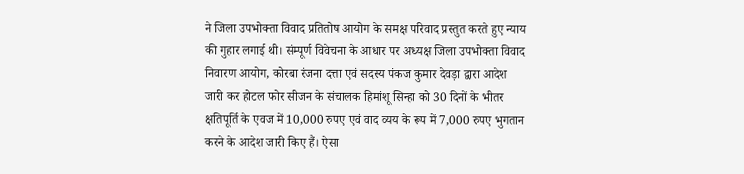ने जिला उपभोक्ता विवाद प्रतितोष आयोग के समक्ष परिवाद प्रस्तुत करते हुए न्याय की गुहार लगाई थी। संम्पूर्ण विवेचना के आधार पर अध्यक्ष जिला उपभोक्ता विवाद निवारण आयोग, कोरबा रंजना दत्ता एवं सदस्य पंकज कुमार देवड़ा द्वारा आदेश जारी कर होटल फोर सीजन के संचालक हिमांशू सिन्हा को 30 दिनों के भीतर क्षतिपूर्ति के एवज में 10,000 रुपए एवं वाद व्यय के रूप में 7,000 रुपए भुगतान करने के आदेश जारी किए हैं। ऐसा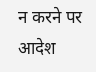न करने पर आदेश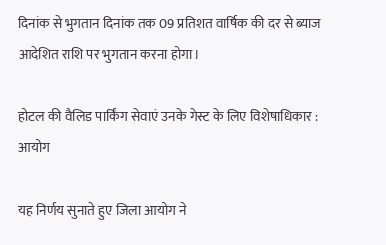दिनांक से भुगतान दिनांक तक 09 प्रतिशत वार्षिक की दर से ब्याज आदेशित राशि पर भुगतान करना होगा।

होटल की वैलिड पार्किंग सेवाएं उनके गेस्ट के लिए विशेषाधिकार : आयोग

यह निर्णय सुनाते हुए जिला आयोग ने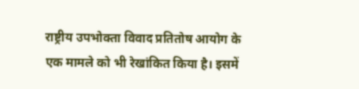राष्ट्रीय उपभोक्ता विवाद प्रतितोष आयोग के एक मामले को भी रेखांकित किया है। इसमें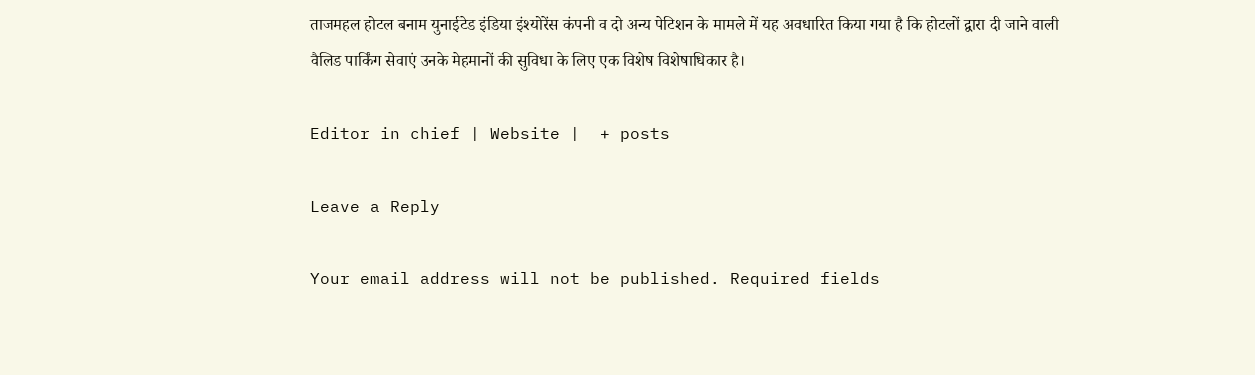ताजमहल होटल बनाम युनाईटेड इंडिया इंश्योरेंस कंपनी व दो अन्य पेटिशन के मामले में यह अवधारित किया गया है कि होटलों द्वारा दी जाने वाली वैलिड पार्किंग सेवाएं उनके मेहमानों की सुविधा के लिए एक विशेष विशेषाधिकार है।

Editor in chief | Website |  + posts

Leave a Reply

Your email address will not be published. Required fields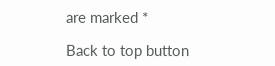are marked *

Back to top button